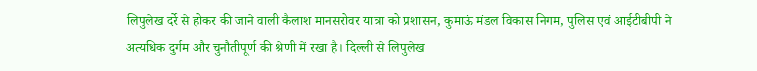लिपुलेख दर्रे से होकर की जाने वाली कैलाश मानसरोवर यात्रा को प्रशासन, कुमाऊं मंडल विकास निगम, पुलिस एवं आईटीबीपी ने अत्यधिक दुर्गम और चुनौतीपूर्ण की श्रेणी में रखा है। दिल्ली से लिपुलेख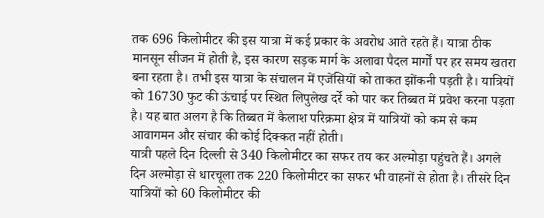तक 696 किलोमीटर की इस यात्रा में कई प्रकार के अवरोध आते रहते हैं। यात्रा ठीक मानसून सीजन में होती है, इस कारण सड़क मार्ग के अलावा पैदल मार्गों पर हर समय खतरा बना रहता है। तभी इस यात्रा के संचालन में एजेंसियों को ताकत झोंकनी पड़ती है। यात्रियों को 16730 फुट की ऊंचाई पर स्थित लिपुलेख दर्रे को पार कर तिब्बत में प्रवेश करना पड़ता है। यह बात अलग है कि तिब्बत में कैलाश परिक्रमा क्षेत्र में यात्रियों को कम से कम आवागमन और संचार की कोई दिक्कत नहीं होती।
यात्री पहले दिन दिल्ली से 340 किलोमीटर का सफर तय कर अल्मोड़ा पहुंचते हैं। अगले दिन अल्मोड़ा से धारचूला तक 220 किलोमीटर का सफर भी वाहनों से होता है। तीसरे दिन यात्रियों को 60 किलोमीटर की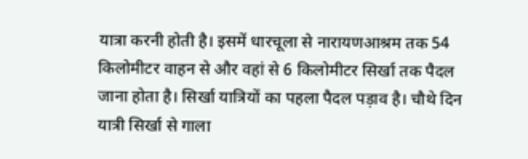यात्रा करनी होती है। इसमें धारचूला से नारायणआश्रम तक 54 किलोमीटर वाहन से और वहां से 6 किलोमीटर सिर्खा तक पैदल जाना होता है। सिर्खा यात्रियों का पहला पैदल पड़ाव है। चौथे दिन यात्री सिर्खा से गाला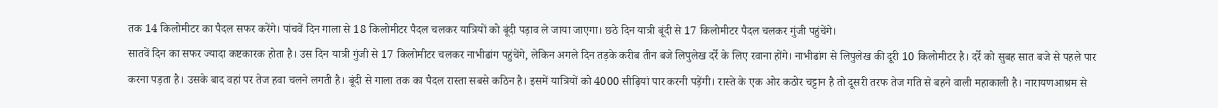तक 14 किलोमीटर का पैदल सफर करेंगे। पांचवें दिन गाला से 18 किलोमीटर पैदल चलकर यात्रियों को बूंदी पड़ाव ले जाया जाएगा। छठे दिन यात्री बूंदी से 17 किलोमीटर पैदल चलकर गुंजी पहुंचेंगे।
सातवें दिन का सफर ज्यादा कष्टकारक होता है। उस दिन यात्री गुंजी से 17 किलोमीटर चलकर नाभीढांग पहुंचेंगे, लेकिन अगले दिन तड़के करीब तीन बजे लिपुलेख दर्रे के लिए रवाना होंगे। नाभीढांग से लिपुलेख की दूरी 10 किलोमीटर है। दर्रे को सुबह सात बजे से पहले पार करना पड़ता है। उसके बाद वहां पर तेज हवा चलने लगती है। बूंदी से गाला तक का पैदल रास्ता सबसे कठिन है। इसमें यात्रियों को 4000 सीढ़ियां पार करनी पड़ेंगी। रास्ते के एक ओर कठोर चट्टान है तो दूसरी तरफ तेज गति से बहने वाली महाकाली है। नारायणआश्रम से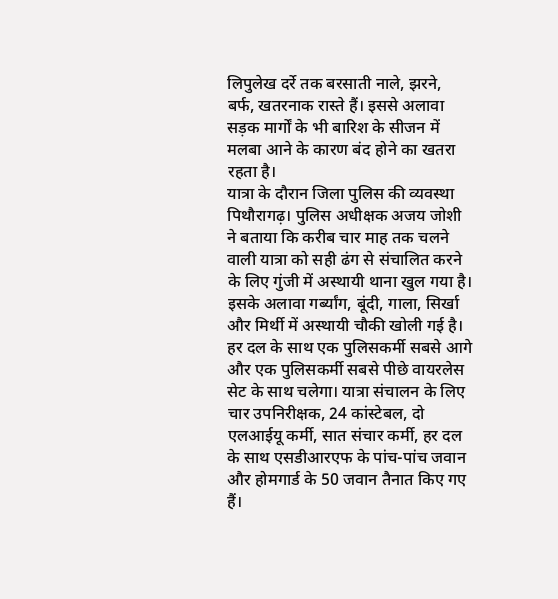लिपुलेख दर्रे तक बरसाती नाले, झरने, बर्फ, खतरनाक रास्ते हैं। इससे अलावा सड़क मार्गों के भी बारिश के सीजन में मलबा आने के कारण बंद होने का खतरा रहता है।
यात्रा के दौरान जिला पुलिस की व्यवस्था
पिथौरागढ़। पुलिस अधीक्षक अजय जोशी ने बताया कि करीब चार माह तक चलने वाली यात्रा को सही ढंग से संचालित करने के लिए गुंजी में अस्थायी थाना खुल गया है। इसके अलावा गर्ब्यांग, बूंदी, गाला, सिर्खा और मिर्थी में अस्थायी चौकी खोली गई है। हर दल के साथ एक पुलिसकर्मी सबसे आगे और एक पुलिसकर्मी सबसे पीछे वायरलेस सेट के साथ चलेगा। यात्रा संचालन के लिए चार उपनिरीक्षक, 24 कांस्टेबल, दो एलआईयू कर्मी, सात संचार कर्मी, हर दल के साथ एसडीआरएफ के पांच-पांच जवान और होमगार्ड के 50 जवान तैनात किए गए हैं।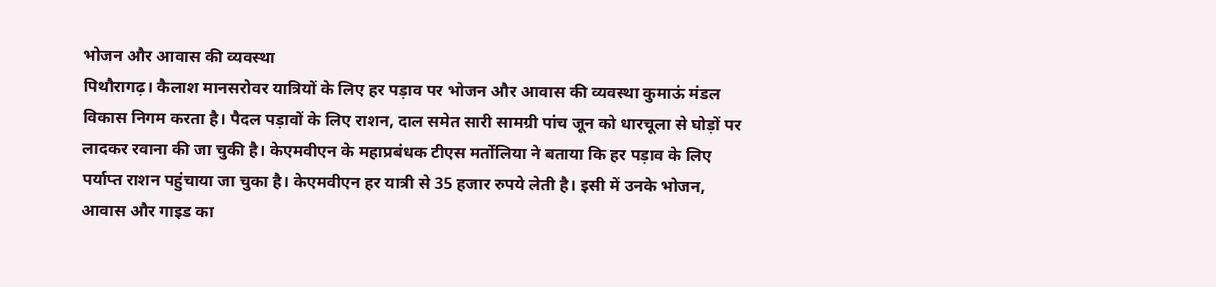भोजन और आवास की व्यवस्था
पिथौरागढ़। कैलाश मानसरोवर यात्रियों के लिए हर पड़ाव पर भोजन और आवास की व्यवस्था कुमाऊं मंडल विकास निगम करता है। पैदल पड़ावों के लिए राशन, दाल समेत सारी सामग्री पांच जून को धारचूला से घोड़ों पर लादकर रवाना की जा चुकी है। केएमवीएन के महाप्रबंधक टीएस मर्तोलिया ने बताया कि हर पड़ाव के लिए पर्याप्त राशन पहुंचाया जा चुका है। केएमवीएन हर यात्री से 35 हजार रुपये लेती है। इसी में उनके भोजन, आवास और गाइड का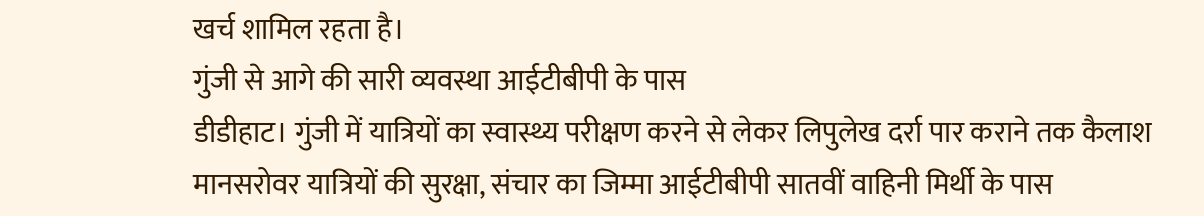खर्च शामिल रहता है।
गुंजी से आगे की सारी व्यवस्था आईटीबीपी के पास
डीडीहाट। गुंजी में यात्रियों का स्वास्थ्य परीक्षण करने से लेकर लिपुलेख दर्रा पार कराने तक कैलाश मानसरोवर यात्रियों की सुरक्षा, संचार का जिम्मा आईटीबीपी सातवीं वाहिनी मिर्थी के पास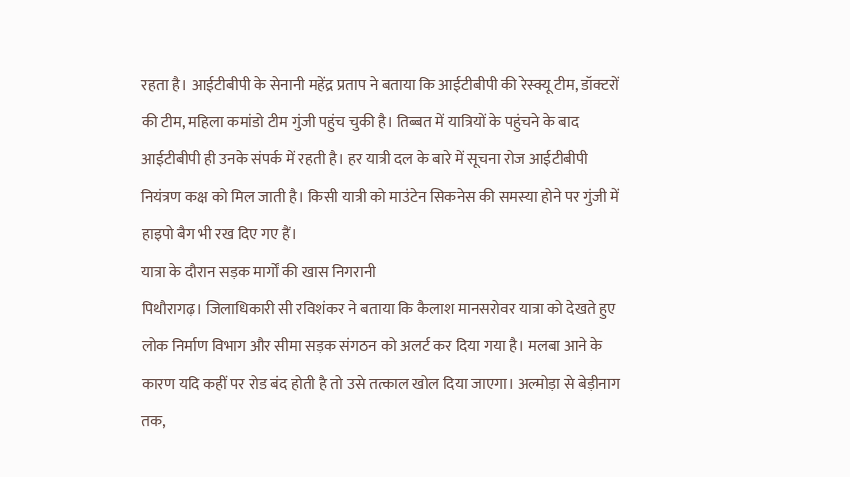रहता है। आईटीबीपी के सेनानी महेंद्र प्रताप ने बताया कि आईटीबीपी की रेस्क्यू टीम, डॉक्टरों की टीम, महिला कमांडो टीम गुंजी पहुंच चुकी है। तिब्बत में यात्रियों के पहुंचने के बाद आईटीबीपी ही उनके संपर्क में रहती है। हर यात्री दल के बारे में सूचना रोज आईटीबीपी नियंत्रण कक्ष को मिल जाती है। किसी यात्री को माउंटेन सिकनेस की समस्या होने पर गुंजी में हाइपो बैग भी रख दिए गए हैं।
यात्रा के दौरान सड़क मार्गों की खास निगरानी
पिथौरागढ़। जिलाधिकारी सी रविशंकर ने बताया कि कैलाश मानसरोवर यात्रा को देखते हुए लोक निर्माण विभाग और सीमा सड़क संगठन को अलर्ट कर दिया गया है। मलबा आने के कारण यदि कहीं पर रोड बंद होती है तो उसे तत्काल खोल दिया जाएगा। अल्मोड़ा से बेड़ीनाग तक,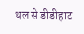थल से डीडीहाट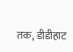तक, डीडीहाट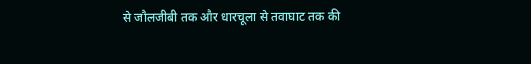से जौलजीबी तक और धारचूला से तवाघाट तक की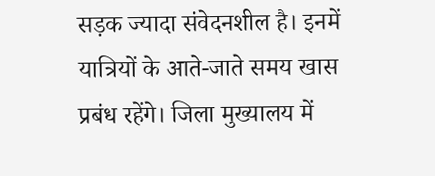सड़क ज्यादा संवेदनशील है। इनमें यात्रियों के आते-जाते समय खास प्रबंध रहेंगे। जिला मुख्यालय में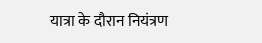यात्रा के दौरान नियंत्रण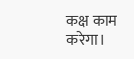कक्ष काम करेगा।